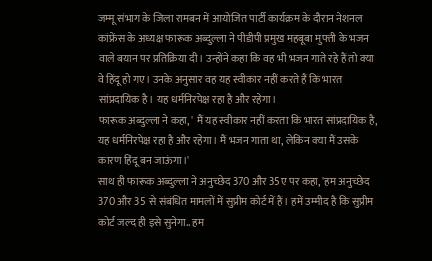जम्मू संभाग के जिला रामबन में आयोजित पार्टी कार्यक्रम के दौरान नेशनल कांफ्रेंस के अध्यक्ष फारूक अब्दुल्ला ने पीडीपी प्रमुख महबूबा मुफ्ती के भजन वाले बयान पर प्रतिक्रिया दी। उन्होंने कहा कि वह भी भजन गाते रहे हैं तो क्या वे हिंदू हो गए। उनके अनुसार वह यह स्वीकार नहीं करते हैं कि भारत सांप्रदायिक है। यह धर्मनिरपेक्ष रहा है और रहेगा।
फारूक अब्दुल्ला ने कहा, ' मैं यह स्वीकार नहीं करता कि भारत सांप्रदायिक है, यह धर्मनिरपेक्ष रहा है और रहेगा। मैं भजन गाता था, लेकिन क्या मैं उसके कारण हिंदू बन जाऊंगा।'
साथ ही फारूक अब्दुल्ला ने अनुच्छेद 370 और 35ए पर कहा, 'हम अनुच्छेद 370 और 35 से संबंधित मामलों में सुप्रीम कोर्ट में हैं। हमें उम्मीद है कि सुप्रीम कोर्ट जल्द ही इसे सुनेगा.. हम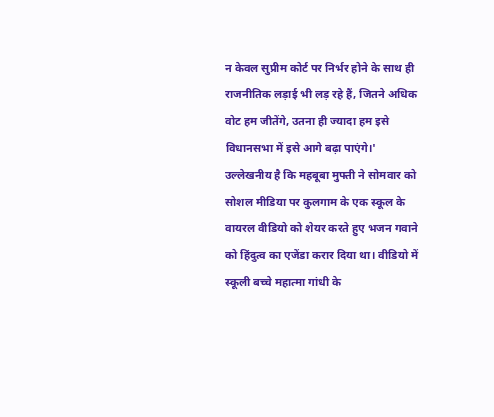न केवल सुप्रीम कोर्ट पर निर्भर होने के साथ ही राजनीतिक लड़ाई भी लड़ रहे हैं, जितने अधिक वोट हम जीतेंगे, उतना ही ज्यादा हम इसे विधानसभा में इसे आगे बढ़ा पाएंगे।'
उल्लेखनीय है कि महबूबा मुफ्ती ने सोमवार को सोशल मीडिया पर कुलगाम के एक स्कूल के वायरल वीडियो को शेयर करते हुए भजन गवाने को हिंदुत्व का एजेंडा करार दिया था। वीडियो में स्कूली बच्चे महात्मा गांधी के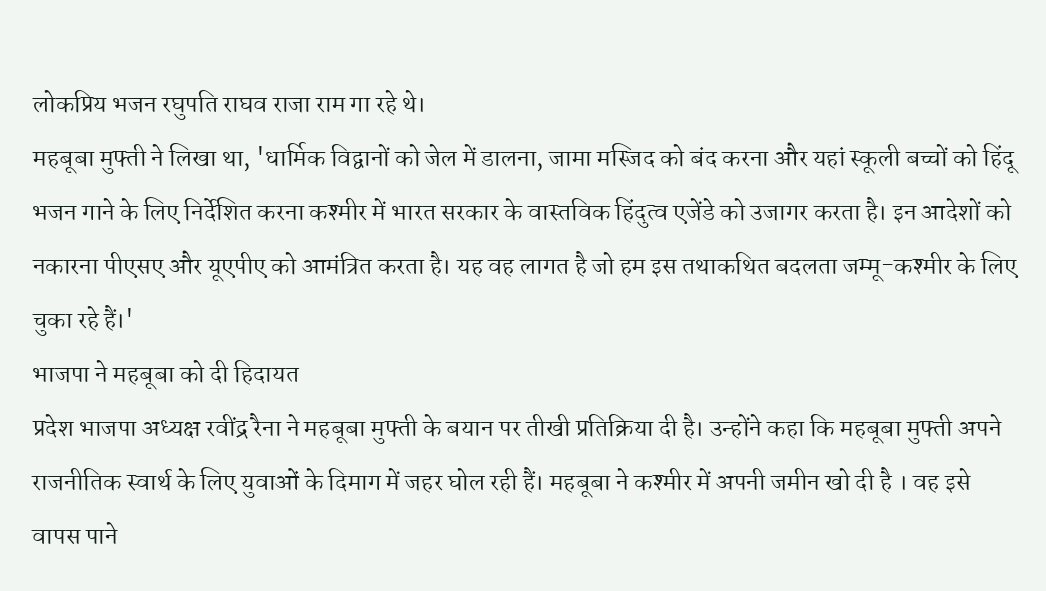लोकप्रिय भजन रघुपति राघव राजा राम गा रहे थे।
महबूबा मुफ्ती ने लिखा था, 'धार्मिक विद्वानों को जेल में डालना, जामा मस्जिद को बंद करना और यहां स्कूली बच्चों को हिंदू भजन गाने के लिए निर्देशित करना कश्मीर में भारत सरकार के वास्तविक हिंदुत्व एजेंडे को उजागर करता है। इन आदेशों को नकारना पीएसए और यूएपीए को आमंत्रित करता है। यह वह लागत है जो हम इस तथाकथित बदलता जम्मू-कश्मीर के लिए चुका रहे हैं।'
भाजपा ने महबूबा को दी हिदायत
प्रदेश भाजपा अध्यक्ष रवींद्र रैना ने महबूबा मुफ्ती के बयान पर तीखी प्रतिक्रिया दी है। उन्होंने कहा कि महबूबा मुफ्ती अपने राजनीतिक स्वार्थ के लिए युवाओं के दिमाग में जहर घोल रही हैं। महबूबा ने कश्मीर में अपनी जमीन खो दी है । वह इसे वापस पाने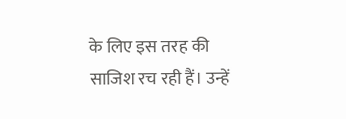के लिए इस तरह की साजिश रच रही हैं। उन्हें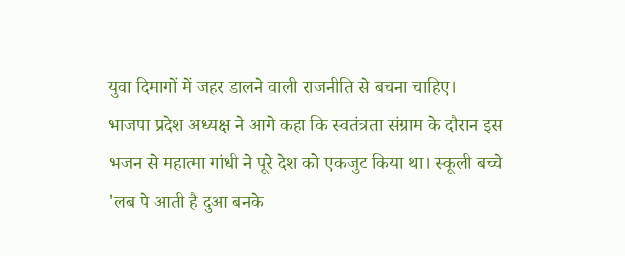युवा दिमागों में जहर डालने वाली राजनीति से बचना चाहिए।
भाजपा प्रदेश अध्यक्ष ने आगे कहा कि स्वतंत्रता संग्राम के दौरान इस भजन से महात्मा गांधी ने पूरे देश को एकजुट किया था। स्कूली बच्चे 'लब पे आती है दुआ बनके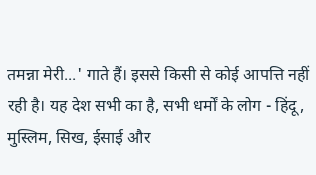तमन्ना मेरी...' गाते हैं। इससे किसी से कोई आपत्ति नहीं रही है। यह देश सभी का है, सभी धर्मों के लोग - हिंदू, मुस्लिम, सिख, ईसाई और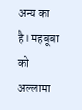अन्य का है। महबूबा को अल्लामा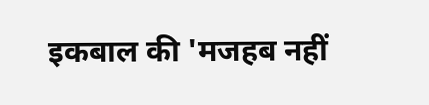इकबाल की 'मजहब नहीं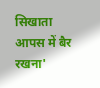सिखाता आपस में बैर रखना'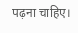पढ़ना चाहिए।